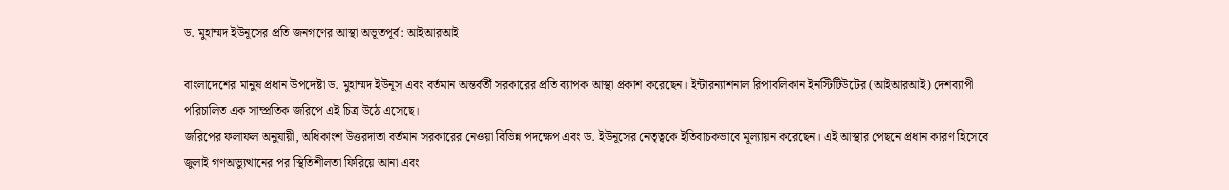ড. মুহাম্মদ ইউনূসের প্রতি জনগণের আস্থা অভূতপূর্ব: আইআরআই

বাংলাদেশের মানুষ প্রধান উপদেষ্টা ড. মুহাম্মদ ইউনূস এবং বর্তমান অন্তর্বর্তী সরকারের প্রতি ব্যাপক আস্থা প্রকাশ করেছেন। ইন্টারন্যাশনাল রিপাবলিকান ইনস্টিটিউটের (আইআরআই) দেশব্যাপী পরিচালিত এক সাম্প্রতিক জরিপে এই চিত্র উঠে এসেছে।
জরিপের ফলাফল অনুযায়ী, অধিকাংশ উত্তরদাতা বর্তমান সরকারের নেওয়া বিভিন্ন পদক্ষেপ এবং ড. ইউনূসের নেতৃত্বকে ইতিবাচকভাবে মূল্যায়ন করেছেন। এই আস্থার পেছনে প্রধান কারণ হিসেবে জুলাই গণঅভ্যুত্থানের পর স্থিতিশীলতা ফিরিয়ে আনা এবং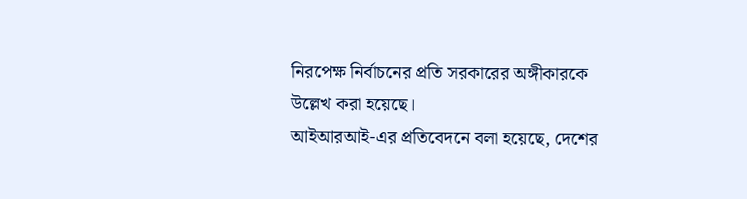নিরপেক্ষ নির্বাচনের প্রতি সরকারের অঙ্গীকারকে উল্লেখ করা হয়েছে।
আইআরআই-এর প্রতিবেদনে বলা হয়েছে, দেশের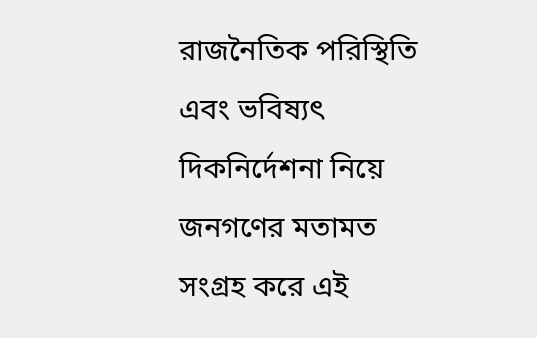রাজনৈতিক পরিস্থিতি এবং ভবিষ্যৎ দিকনির্দেশনা নিয়ে জনগণের মতামত সংগ্রহ করে এই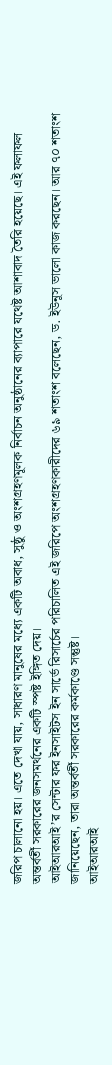জরিপ চালানো হয়। এতে দেখা যায়, সাধারণ মানুষের মধ্যে একটি অবাধ, সুষ্ঠু ও অংশগ্রহণমূলক নির্বাচন অনুষ্ঠানের ব্যাপারে যথেষ্ট আশাবাদ তৈরি হয়েছে। এই ফলাফল অন্তর্বর্তী সরকারের জনসমর্থনের একটি স্পষ্ট ইঙ্গিত দেয়।
আইআরআই’র সেন্টার ফর ইনসাইটস ইন সার্ভে রিসার্চের পরিচালিত এই জরিপে অংশগ্রহণকারীদের ৬৯ শতাংশ বলেছেন, ড. ইউনূস ভালো কাজ করছেন। আর ৭০ শতাংশ জানিয়েছেন, তারা অন্তর্বর্তী সরকারের কর্মকাণ্ডে সন্তুষ্ট।
আইআরআই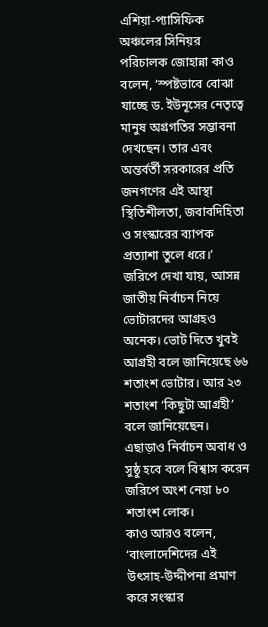এশিয়া-প্যাসিফিক অঞ্চলের সিনিয়র পরিচালক জোহান্না কাও বলেন, ‘স্পষ্টভাবে বোঝা যাচ্ছে ড. ইউনূসের নেতৃত্বে মানুষ অগ্রগতির সম্ভাবনা দেখছেন। তার এবং অন্তর্বর্তী সরকারের প্রতি জনগণের এই আস্থা স্থিতিশীলতা, জবাবদিহিতা ও সংস্কারের ব্যাপক প্রত্যাশা তুলে ধরে।’
জরিপে দেখা যায়, আসন্ন জাতীয় নির্বাচন নিয়ে ভোটারদের আগ্রহও অনেক। ভোট দিতে খুবই আগ্রহী বলে জানিয়েছে ৬৬ শতাংশ ভোটার। আর ২৩ শতাংশ ‘কিছুটা আগ্রহী’ বলে জানিয়েছেন। এছাড়াও নির্বাচন অবাধ ও সুষ্ঠু হবে বলে বিশ্বাস করেন জরিপে অংশ নেয়া ৮০ শতাংশ লোক।
কাও আরও বলেন, ‘বাংলাদেশিদের এই উৎসাহ-উদ্দীপনা প্রমাণ করে সংস্কার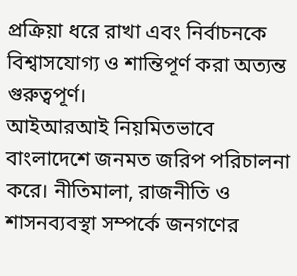প্রক্রিয়া ধরে রাখা এবং নির্বাচনকে বিশ্বাসযোগ্য ও শান্তিপূর্ণ করা অত্যন্ত গুরুত্বপূর্ণ।
আইআরআই নিয়মিতভাবে বাংলাদেশে জনমত জরিপ পরিচালনা করে। নীতিমালা, রাজনীতি ও শাসনব্যবস্থা সম্পর্কে জনগণের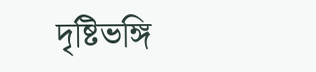দৃষ্টিভঙ্গি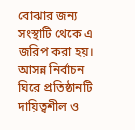বোঝার জন্য সংস্থাটি থেকে এ জরিপ করা হয়। আসন্ন নির্বাচন ঘিরে প্রতিষ্ঠানটি দায়িত্বশীল ও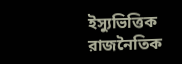ইস্যুভিত্তিক রাজনৈতিক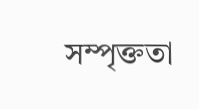সম্পৃক্ততা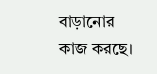বাড়ানোর কাজ করছে।